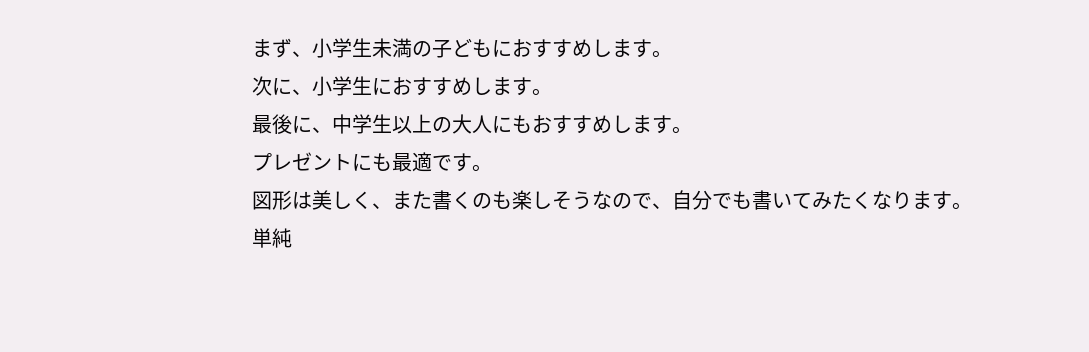まず、小学生未満の子どもにおすすめします。
次に、小学生におすすめします。
最後に、中学生以上の大人にもおすすめします。
プレゼントにも最適です。
図形は美しく、また書くのも楽しそうなので、自分でも書いてみたくなります。
単純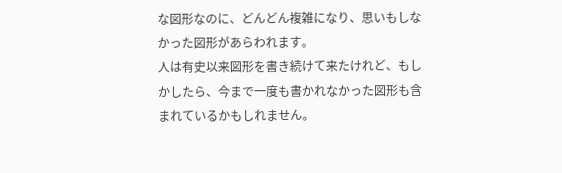な図形なのに、どんどん複雑になり、思いもしなかった図形があらわれます。
人は有史以来図形を書き続けて来たけれど、もしかしたら、今まで一度も書かれなかった図形も含まれているかもしれません。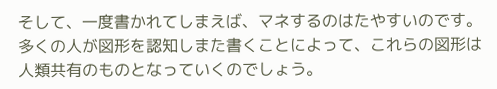そして、一度書かれてしまえば、マネするのはたやすいのです。
多くの人が図形を認知しまた書くことによって、これらの図形は人類共有のものとなっていくのでしょう。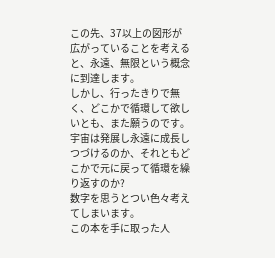この先、37以上の図形が広がっていることを考えると、永遠、無限という概念に到達します。
しかし、行ったきりで無く、どこかで循環して欲しいとも、また願うのです。
宇宙は発展し永遠に成長しつづけるのか、それともどこかで元に戻って循環を繰り返すのか?
数字を思うとつい色々考えてしまいます。
この本を手に取った人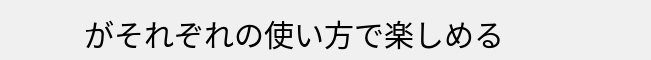がそれぞれの使い方で楽しめる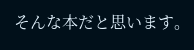そんな本だと思います。